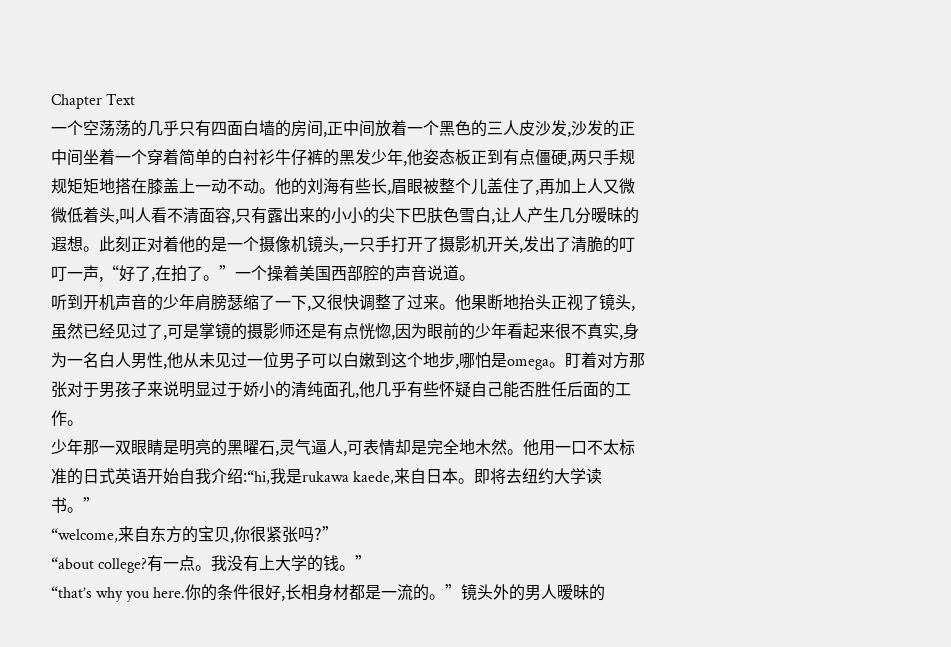Chapter Text
一个空荡荡的几乎只有四面白墙的房间,正中间放着一个黑色的三人皮沙发,沙发的正中间坐着一个穿着简单的白衬衫牛仔裤的黑发少年,他姿态板正到有点僵硬,两只手规规矩矩地搭在膝盖上一动不动。他的刘海有些长,眉眼被整个儿盖住了,再加上人又微微低着头,叫人看不清面容,只有露出来的小小的尖下巴肤色雪白,让人产生几分暧昧的遐想。此刻正对着他的是一个摄像机镜头,一只手打开了摄影机开关,发出了清脆的叮叮一声,“好了,在拍了。”一个操着美国西部腔的声音说道。
听到开机声音的少年肩膀瑟缩了一下,又很快调整了过来。他果断地抬头正视了镜头,虽然已经见过了,可是掌镜的摄影师还是有点恍惚,因为眼前的少年看起来很不真实,身为一名白人男性,他从未见过一位男子可以白嫩到这个地步,哪怕是omega。盯着对方那张对于男孩子来说明显过于娇小的清纯面孔,他几乎有些怀疑自己能否胜任后面的工作。
少年那一双眼睛是明亮的黑曜石,灵气逼人,可表情却是完全地木然。他用一口不太标准的日式英语开始自我介绍:“hi,我是rukawa kaede,来自日本。即将去纽约大学读书。”
“welcome,来自东方的宝贝,你很紧张吗?”
“about college?有一点。我没有上大学的钱。”
“that’s why you here.你的条件很好,长相身材都是一流的。”镜头外的男人暧昧的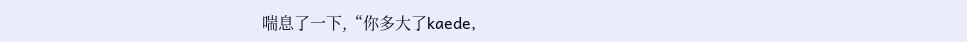喘息了一下,“你多大了kaede,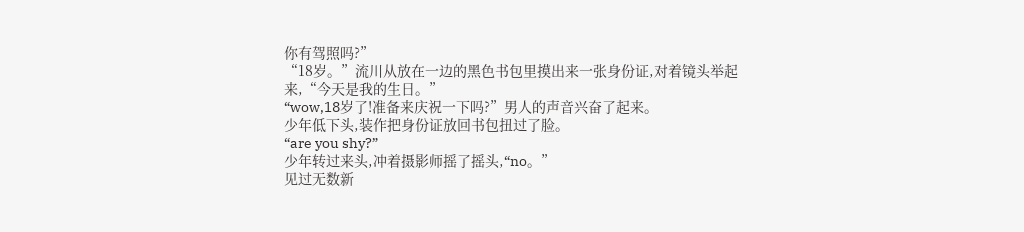你有驾照吗?”
“18岁。”流川从放在一边的黑色书包里摸出来一张身份证,对着镜头举起来,“今天是我的生日。”
“wow,18岁了!准备来庆祝一下吗?”男人的声音兴奋了起来。
少年低下头,装作把身份证放回书包扭过了脸。
“are you shy?”
少年转过来头,冲着摄影师摇了摇头,“no。”
见过无数新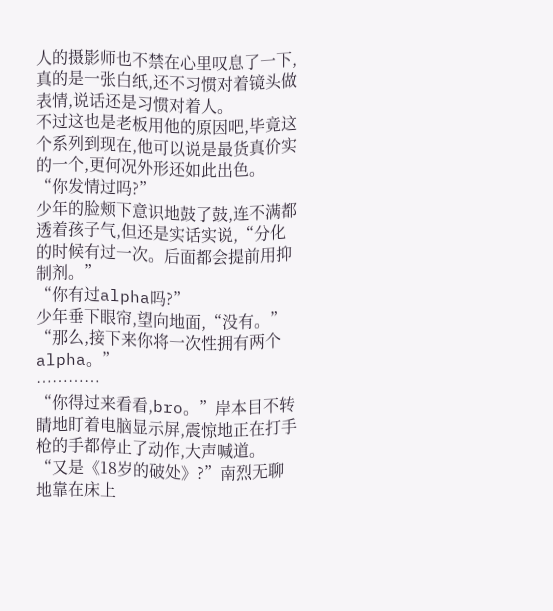人的摄影师也不禁在心里叹息了一下,真的是一张白纸,还不习惯对着镜头做表情,说话还是习惯对着人。
不过这也是老板用他的原因吧,毕竟这个系列到现在,他可以说是最货真价实的一个,更何况外形还如此出色。
“你发情过吗?”
少年的脸颊下意识地鼓了鼓,连不满都透着孩子气,但还是实话实说,“分化的时候有过一次。后面都会提前用抑制剂。”
“你有过alpha吗?”
少年垂下眼帘,望向地面,“没有。”
“那么,接下来你将一次性拥有两个alpha。”
…………
“你得过来看看,bro。”岸本目不转睛地盯着电脑显示屏,震惊地正在打手枪的手都停止了动作,大声喊道。
“又是《18岁的破处》?”南烈无聊地靠在床上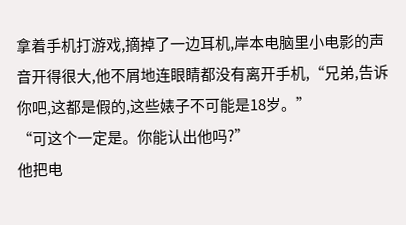拿着手机打游戏,摘掉了一边耳机,岸本电脑里小电影的声音开得很大,他不屑地连眼睛都没有离开手机,“兄弟,告诉你吧,这都是假的,这些婊子不可能是18岁。”
“可这个一定是。你能认出他吗?”
他把电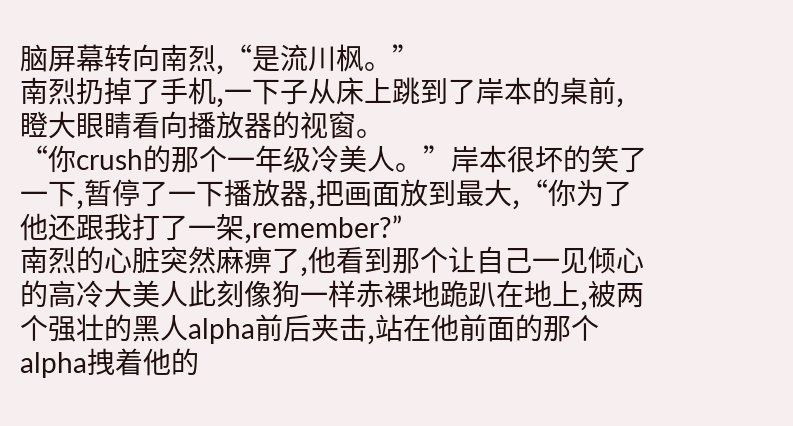脑屏幕转向南烈,“是流川枫。”
南烈扔掉了手机,一下子从床上跳到了岸本的桌前,瞪大眼睛看向播放器的视窗。
“你crush的那个一年级冷美人。”岸本很坏的笑了一下,暂停了一下播放器,把画面放到最大,“你为了他还跟我打了一架,remember?”
南烈的心脏突然麻痹了,他看到那个让自己一见倾心的高冷大美人此刻像狗一样赤裸地跪趴在地上,被两个强壮的黑人alpha前后夹击,站在他前面的那个alpha拽着他的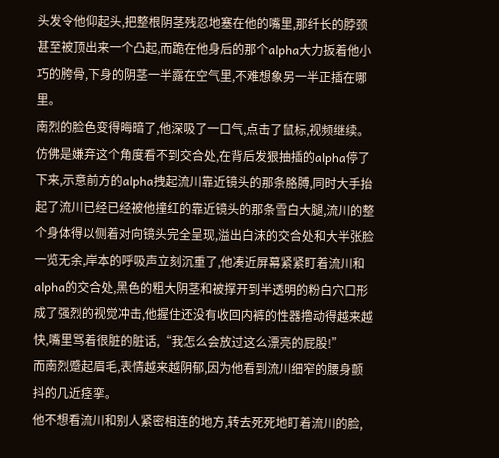头发令他仰起头,把整根阴茎残忍地塞在他的嘴里,那纤长的脖颈甚至被顶出来一个凸起,而跪在他身后的那个alpha大力扳着他小巧的胯骨,下身的阴茎一半露在空气里,不难想象另一半正插在哪里。
南烈的脸色变得晦暗了,他深吸了一口气,点击了鼠标,视频继续。
仿佛是嫌弃这个角度看不到交合处,在背后发狠抽插的alpha停了下来,示意前方的alpha拽起流川靠近镜头的那条胳膊,同时大手抬起了流川已经已经被他撞红的靠近镜头的那条雪白大腿,流川的整个身体得以侧着对向镜头完全呈现,溢出白沫的交合处和大半张脸一览无余,岸本的呼吸声立刻沉重了,他凑近屏幕紧紧盯着流川和alpha的交合处,黑色的粗大阴茎和被撑开到半透明的粉白穴口形成了强烈的视觉冲击,他握住还没有收回内裤的性器撸动得越来越快,嘴里骂着很脏的脏话,“我怎么会放过这么漂亮的屁股!”
而南烈蹙起眉毛,表情越来越阴郁,因为他看到流川细窄的腰身颤抖的几近痉挛。
他不想看流川和别人紧密相连的地方,转去死死地盯着流川的脸,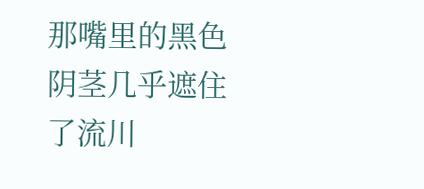那嘴里的黑色阴茎几乎遮住了流川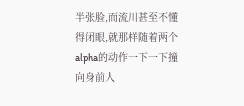半张脸,而流川甚至不懂得闭眼,就那样随着两个alpha的动作一下一下撞向身前人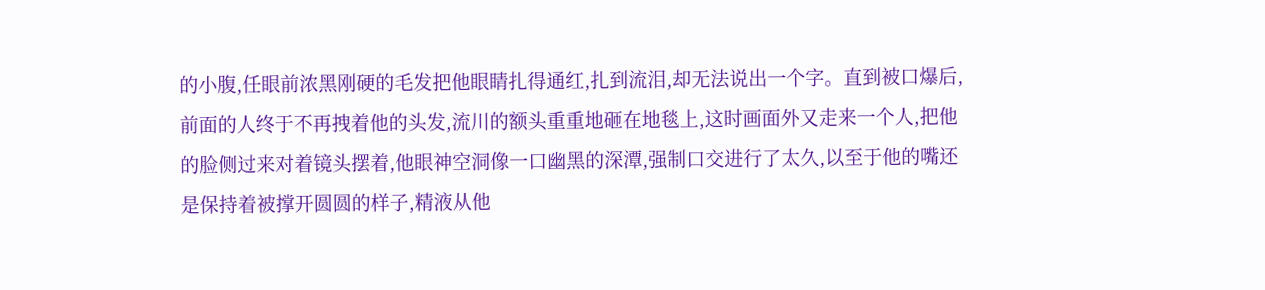的小腹,任眼前浓黑刚硬的毛发把他眼睛扎得通红,扎到流泪,却无法说出一个字。直到被口爆后,前面的人终于不再拽着他的头发,流川的额头重重地砸在地毯上,这时画面外又走来一个人,把他的脸侧过来对着镜头摆着,他眼神空洞像一口幽黑的深潭,强制口交进行了太久,以至于他的嘴还是保持着被撑开圆圆的样子,精液从他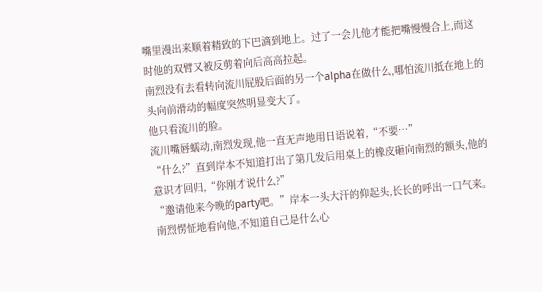嘴里漫出来顺着精致的下巴滴到地上。过了一会儿他才能把嘴慢慢合上,而这时他的双臂又被反剪着向后高高拉起。
南烈没有去看转向流川屁股后面的另一个alpha在做什么,哪怕流川抵在地上的头向前滑动的幅度突然明显变大了。
他只看流川的脸。
流川嘴唇蠕动,南烈发现,他一直无声地用日语说着,“不要…”
“什么?”直到岸本不知道打出了第几发后用桌上的橡皮砸向南烈的额头,他的意识才回归,“你刚才说什么?”
“邀请他来今晚的party吧。”岸本一头大汗的仰起头,长长的呼出一口气来。
南烈愣怔地看向他,不知道自己是什么心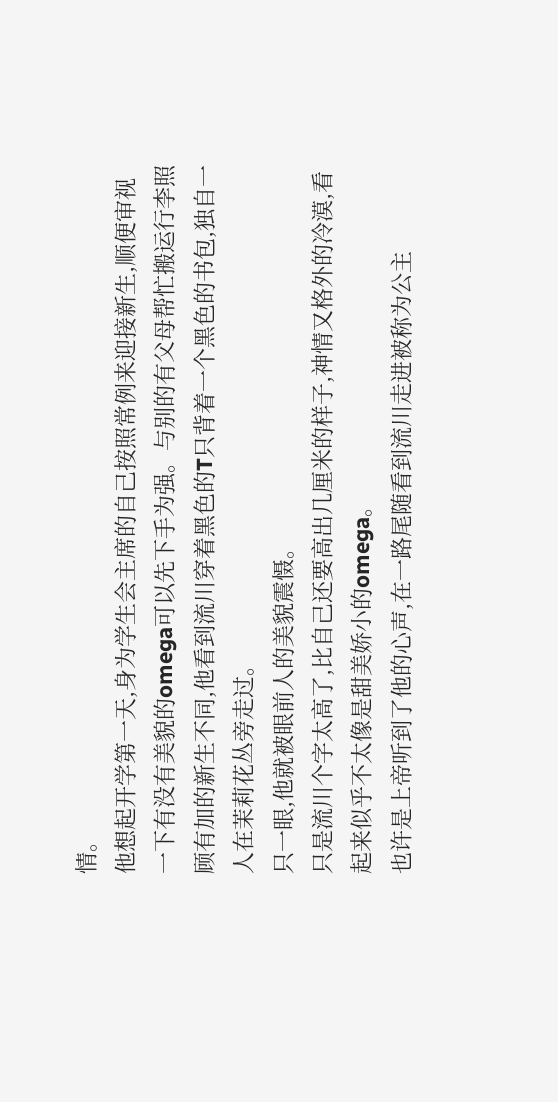情。
他想起开学第一天,身为学生会主席的自己按照常例来迎接新生,顺便审视一下有没有美貌的omega可以先下手为强。与别的有父母帮忙搬运行李照顾有加的新生不同,他看到流川穿着黑色的T只背着一个黑色的书包,独自一人在茉莉花丛旁走过。
只一眼,他就被眼前人的美貌震慑。
只是流川个字太高了,比自己还要高出几厘米的样子,神情又格外的冷漠,看起来似乎不太像是甜美娇小的omega。
也许是上帝听到了他的心声,在一路尾随看到流川走进被称为公主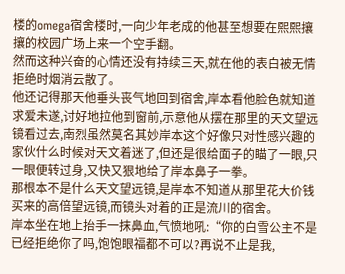楼的omega宿舍楼时,一向少年老成的他甚至想要在熙熙攘攘的校园广场上来一个空手翻。
然而这种兴奋的心情还没有持续三天,就在他的表白被无情拒绝时烟消云散了。
他还记得那天他垂头丧气地回到宿舍,岸本看他脸色就知道求爱未遂,讨好地拉他到窗前,示意他从摆在那里的天文望远镜看过去,南烈虽然莫名其妙岸本这个好像只对性感兴趣的家伙什么时候对天文着迷了,但还是很给面子的瞄了一眼,只一眼便转过身,又快又狠地给了岸本鼻子一拳。
那根本不是什么天文望远镜,是岸本不知道从那里花大价钱买来的高倍望远镜,而镜头对着的正是流川的宿舍。
岸本坐在地上抬手一抹鼻血,气愤地吼:“你的白雪公主不是已经拒绝你了吗,饱饱眼福都不可以?再说不止是我,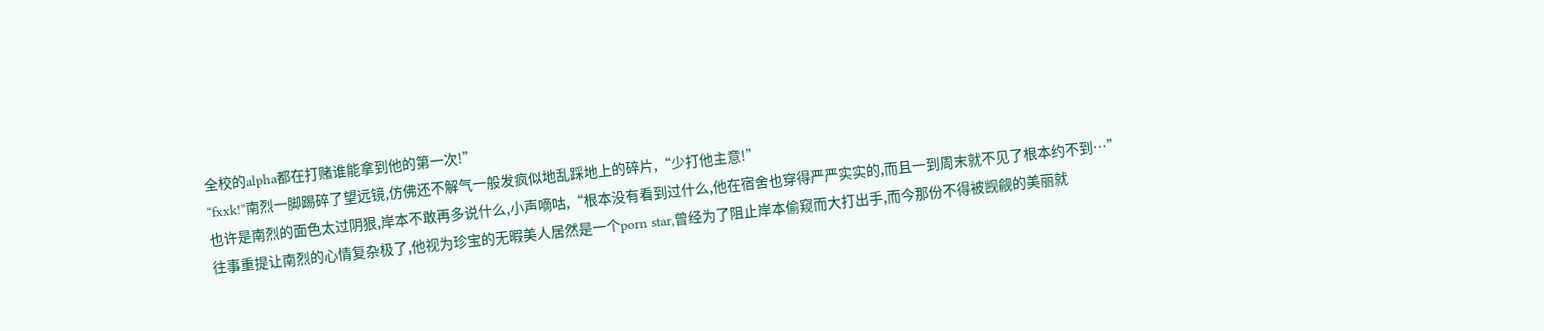全校的alpha都在打赌谁能拿到他的第一次!”
“fxxk!”南烈一脚踢碎了望远镜,仿佛还不解气一般发疯似地乱踩地上的碎片,“少打他主意!”
也许是南烈的面色太过阴狠,岸本不敢再多说什么,小声嘀咕,“根本没有看到过什么,他在宿舍也穿得严严实实的,而且一到周末就不见了根本约不到…”
往事重提让南烈的心情复杂极了,他视为珍宝的无暇美人居然是一个porn star,曾经为了阻止岸本偷窥而大打出手,而今那份不得被觊觎的美丽就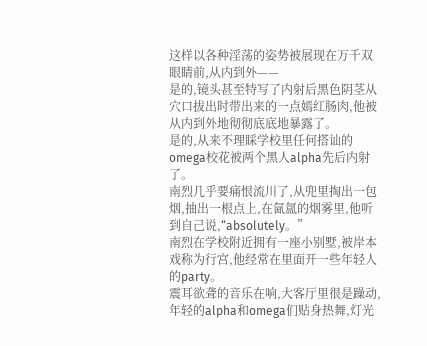这样以各种淫荡的姿势被展现在万千双眼睛前,从内到外——
是的,镜头甚至特写了内射后黑色阴茎从穴口拔出时带出来的一点嫣红肠肉,他被从内到外地彻彻底底地暴露了。
是的,从来不理睬学校里任何搭讪的omega校花被两个黑人alpha先后内射了。
南烈几乎要痛恨流川了,从兜里掏出一包烟,抽出一根点上,在氤氲的烟雾里,他听到自己说,“absolutely。”
南烈在学校附近拥有一座小别墅,被岸本戏称为行宫,他经常在里面开一些年轻人的party。
震耳欲聋的音乐在响,大客厅里很是躁动,年轻的alpha和omega们贴身热舞,灯光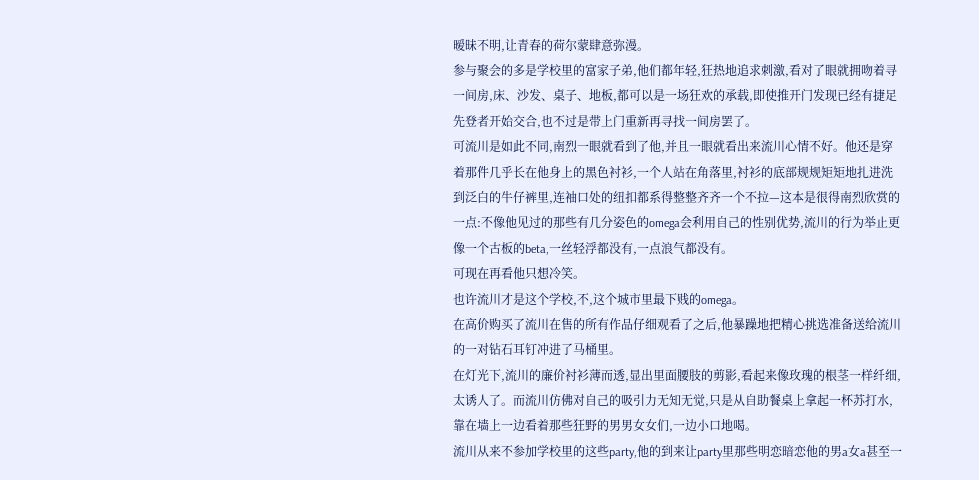暧昧不明,让青春的荷尔蒙肆意弥漫。
参与聚会的多是学校里的富家子弟,他们都年轻,狂热地追求刺激,看对了眼就拥吻着寻一间房,床、沙发、桌子、地板,都可以是一场狂欢的承载,即使推开门发现已经有捷足先登者开始交合,也不过是带上门重新再寻找一间房罢了。
可流川是如此不同,南烈一眼就看到了他,并且一眼就看出来流川心情不好。他还是穿着那件几乎长在他身上的黑色衬衫,一个人站在角落里,衬衫的底部规规矩矩地扎进洗到泛白的牛仔裤里,连袖口处的纽扣都系得整整齐齐一个不拉—这本是很得南烈欣赏的一点:不像他见过的那些有几分姿色的omega会利用自己的性别优势,流川的行为举止更像一个古板的beta,一丝轻浮都没有,一点浪气都没有。
可现在再看他只想冷笑。
也许流川才是这个学校,不,这个城市里最下贱的omega。
在高价购买了流川在售的所有作品仔细观看了之后,他暴躁地把精心挑选准备送给流川的一对钻石耳钉冲进了马桶里。
在灯光下,流川的廉价衬衫薄而透,显出里面腰肢的剪影,看起来像玫瑰的根茎一样纤细,太诱人了。而流川仿佛对自己的吸引力无知无觉,只是从自助餐桌上拿起一杯苏打水,靠在墙上一边看着那些狂野的男男女女们,一边小口地喝。
流川从来不参加学校里的这些party,他的到来让party里那些明恋暗恋他的男a女a甚至一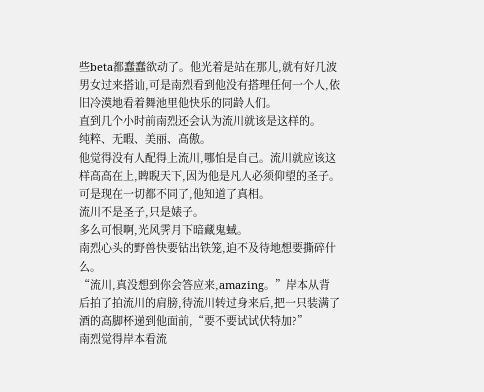些beta都蠢蠢欲动了。他光着是站在那儿,就有好几波男女过来搭讪,可是南烈看到他没有搭理任何一个人,依旧冷漠地看着舞池里他快乐的同龄人们。
直到几个小时前南烈还会认为流川就该是这样的。
纯粹、无暇、美丽、高傲。
他觉得没有人配得上流川,哪怕是自己。流川就应该这样高高在上,睥睨天下,因为他是凡人必须仰望的圣子。
可是现在一切都不同了,他知道了真相。
流川不是圣子,只是婊子。
多么可恨啊,光风霁月下暗藏鬼蜮。
南烈心头的野兽快要钻出铁笼,迫不及待地想要撕碎什么。
“流川,真没想到你会答应来,amazing。”岸本从背后拍了拍流川的肩膀,待流川转过身来后,把一只装满了酒的高脚杯递到他面前,“要不要试试伏特加?”
南烈觉得岸本看流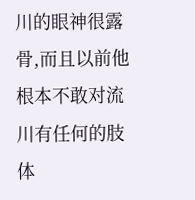川的眼神很露骨,而且以前他根本不敢对流川有任何的肢体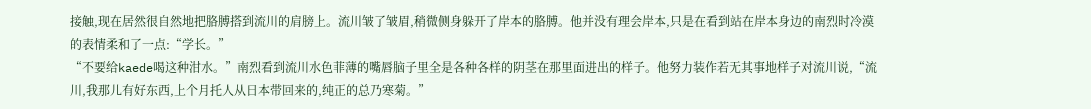接触,现在居然很自然地把胳膊搭到流川的肩膀上。流川皱了皱眉,稍微侧身躲开了岸本的胳膊。他并没有理会岸本,只是在看到站在岸本身边的南烈时冷漠的表情柔和了一点:“学长。”
“不要给kaede喝这种泔水。”南烈看到流川水色菲薄的嘴唇脑子里全是各种各样的阴茎在那里面进出的样子。他努力装作若无其事地样子对流川说,“流川,我那儿有好东西,上个月托人从日本带回来的,纯正的总乃寒菊。”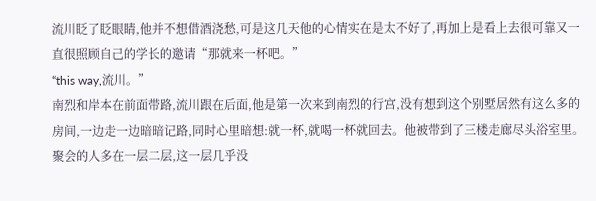流川眨了眨眼睛,他并不想借酒浇愁,可是这几天他的心情实在是太不好了,再加上是看上去很可靠又一直很照顾自己的学长的邀请“那就来一杯吧。”
“this way,流川。”
南烈和岸本在前面带路,流川跟在后面,他是第一次来到南烈的行宫,没有想到这个别墅居然有这么多的房间,一边走一边暗暗记路,同时心里暗想:就一杯,就喝一杯就回去。他被带到了三楼走廊尽头浴室里。
聚会的人多在一层二层,这一层几乎没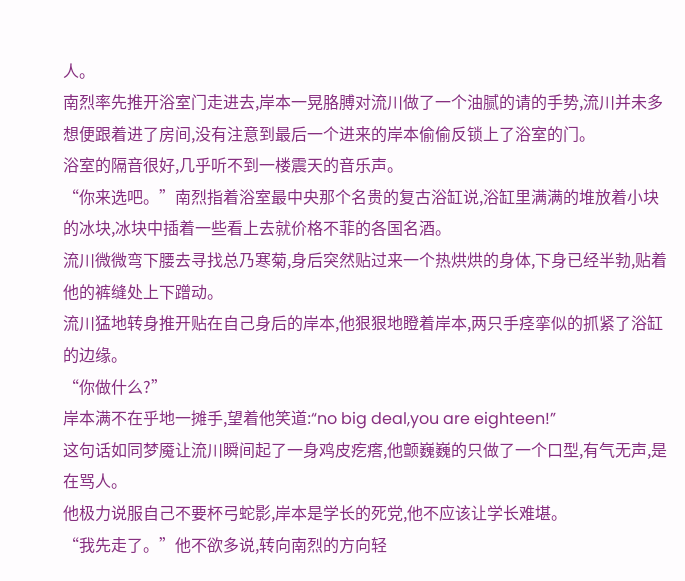人。
南烈率先推开浴室门走进去,岸本一晃胳膊对流川做了一个油腻的请的手势,流川并未多想便跟着进了房间,没有注意到最后一个进来的岸本偷偷反锁上了浴室的门。
浴室的隔音很好,几乎听不到一楼震天的音乐声。
“你来选吧。”南烈指着浴室最中央那个名贵的复古浴缸说,浴缸里满满的堆放着小块的冰块,冰块中插着一些看上去就价格不菲的各国名酒。
流川微微弯下腰去寻找总乃寒菊,身后突然贴过来一个热烘烘的身体,下身已经半勃,贴着他的裤缝处上下蹭动。
流川猛地转身推开贴在自己身后的岸本,他狠狠地瞪着岸本,两只手痉挛似的抓紧了浴缸的边缘。
“你做什么?”
岸本满不在乎地一摊手,望着他笑道:“no big deal,you are eighteen!”
这句话如同梦魇让流川瞬间起了一身鸡皮疙瘩,他颤巍巍的只做了一个口型,有气无声,是在骂人。
他极力说服自己不要杯弓蛇影,岸本是学长的死党,他不应该让学长难堪。
“我先走了。”他不欲多说,转向南烈的方向轻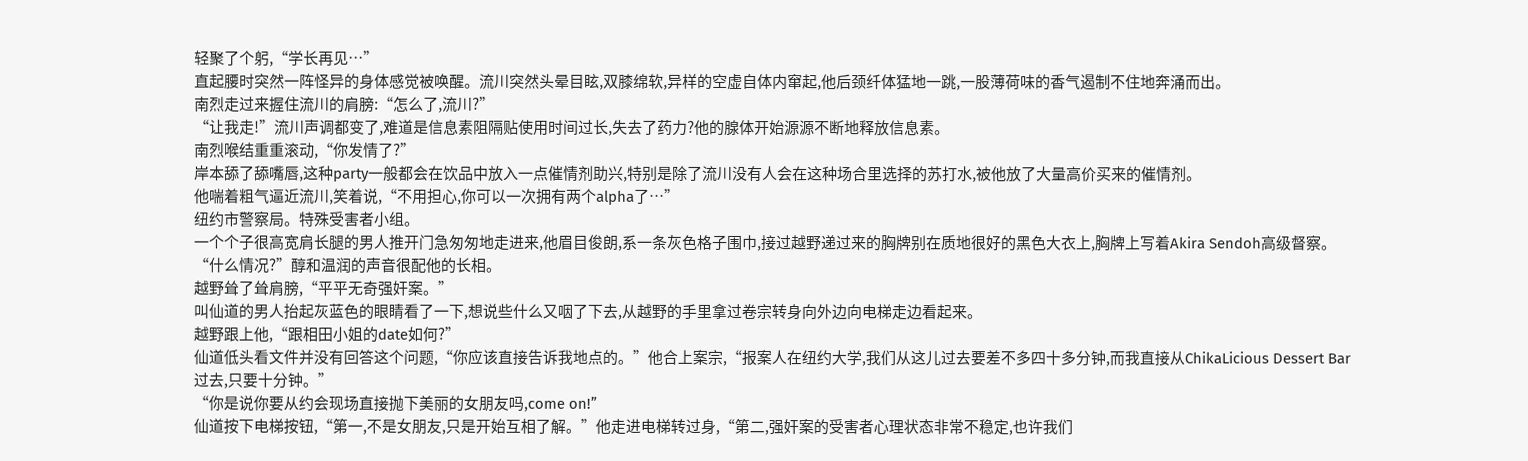轻聚了个躬,“学长再见…”
直起腰时突然一阵怪异的身体感觉被唤醒。流川突然头晕目眩,双膝绵软,异样的空虚自体内窜起,他后颈纤体猛地一跳,一股薄荷味的香气遏制不住地奔涌而出。
南烈走过来握住流川的肩膀:“怎么了,流川?”
“让我走!”流川声调都变了,难道是信息素阻隔贴使用时间过长,失去了药力?他的腺体开始源源不断地释放信息素。
南烈喉结重重滚动,“你发情了?”
岸本舔了舔嘴唇,这种party一般都会在饮品中放入一点催情剂助兴,特别是除了流川没有人会在这种场合里选择的苏打水,被他放了大量高价买来的催情剂。
他喘着粗气逼近流川,笑着说,“不用担心,你可以一次拥有两个alpha了…”
纽约市警察局。特殊受害者小组。
一个个子很高宽肩长腿的男人推开门急匆匆地走进来,他眉目俊朗,系一条灰色格子围巾,接过越野递过来的胸牌别在质地很好的黑色大衣上,胸牌上写着Akira Sendoh高级督察。
“什么情况?”醇和温润的声音很配他的长相。
越野耸了耸肩膀,“平平无奇强奸案。”
叫仙道的男人抬起灰蓝色的眼睛看了一下,想说些什么又咽了下去,从越野的手里拿过卷宗转身向外边向电梯走边看起来。
越野跟上他,“跟相田小姐的date如何?”
仙道低头看文件并没有回答这个问题,“你应该直接告诉我地点的。”他合上案宗,“报案人在纽约大学,我们从这儿过去要差不多四十多分钟,而我直接从ChikaLicious Dessert Bar
过去,只要十分钟。”
“你是说你要从约会现场直接抛下美丽的女朋友吗,come on!”
仙道按下电梯按钮,“第一,不是女朋友,只是开始互相了解。”他走进电梯转过身,“第二,强奸案的受害者心理状态非常不稳定,也许我们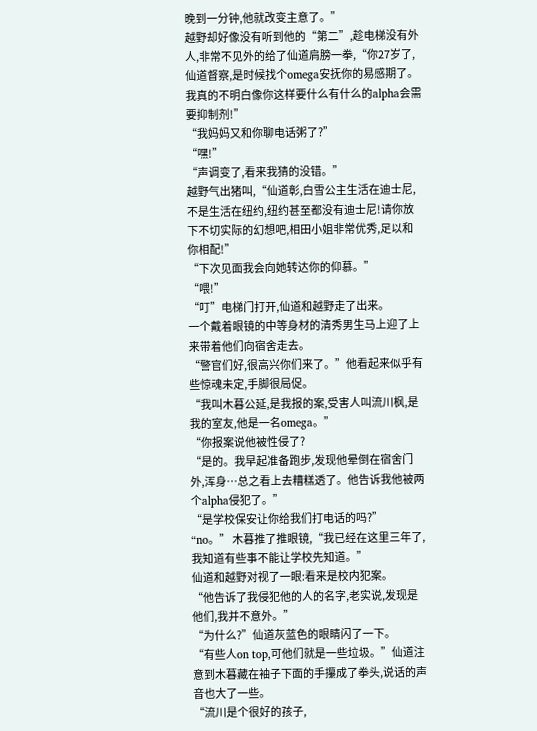晚到一分钟,他就改变主意了。”
越野却好像没有听到他的“第二”,趁电梯没有外人,非常不见外的给了仙道肩膀一拳,“你27岁了,仙道督察,是时候找个omega安抚你的易感期了。我真的不明白像你这样要什么有什么的alpha会需要抑制剂!”
“我妈妈又和你聊电话粥了?”
“嘿!”
“声调变了,看来我猜的没错。”
越野气出猪叫,“仙道彰,白雪公主生活在迪士尼,不是生活在纽约,纽约甚至都没有迪士尼!请你放下不切实际的幻想吧,相田小姐非常优秀,足以和你相配!”
“下次见面我会向她转达你的仰慕。”
“喂!”
“叮”电梯门打开,仙道和越野走了出来。
一个戴着眼镜的中等身材的清秀男生马上迎了上来带着他们向宿舍走去。
“警官们好,很高兴你们来了。”他看起来似乎有些惊魂未定,手脚很局促。
“我叫木暮公延,是我报的案,受害人叫流川枫,是我的室友,他是一名omega。”
“你报案说他被性侵了?
“是的。我早起准备跑步,发现他晕倒在宿舍门外,浑身…总之看上去糟糕透了。他告诉我他被两个alpha侵犯了。”
“是学校保安让你给我们打电话的吗?”
“no。” 木暮推了推眼镜,“我已经在这里三年了,我知道有些事不能让学校先知道。”
仙道和越野对视了一眼:看来是校内犯案。
“他告诉了我侵犯他的人的名字,老实说,发现是他们,我并不意外。”
“为什么?”仙道灰蓝色的眼睛闪了一下。
“有些人on top,可他们就是一些垃圾。”仙道注意到木暮藏在袖子下面的手攥成了拳头,说话的声音也大了一些。
“流川是个很好的孩子,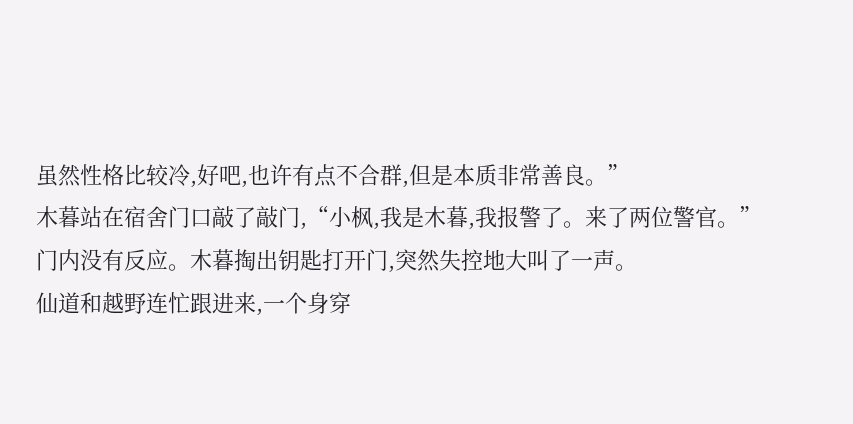虽然性格比较冷,好吧,也许有点不合群,但是本质非常善良。”
木暮站在宿舍门口敲了敲门,“小枫,我是木暮,我报警了。来了两位警官。”
门内没有反应。木暮掏出钥匙打开门,突然失控地大叫了一声。
仙道和越野连忙跟进来,一个身穿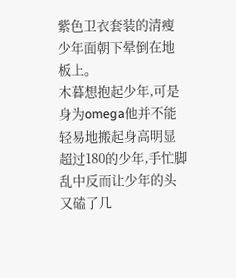紫色卫衣套装的清瘦少年面朝下晕倒在地板上。
木暮想抱起少年,可是身为omega他并不能轻易地搬起身高明显超过180的少年,手忙脚乱中反而让少年的头又磕了几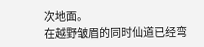次地面。
在越野皱眉的同时仙道已经弯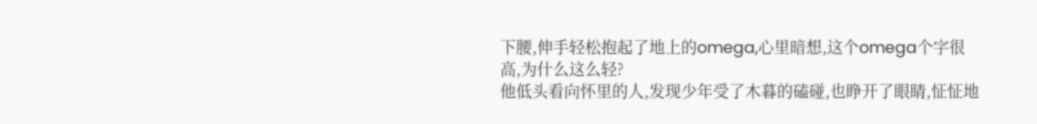下腰,伸手轻松抱起了地上的omega,心里暗想,这个omega个字很高,为什么这么轻?
他低头看向怀里的人,发现少年受了木暮的磕碰,也睁开了眼睛,怔怔地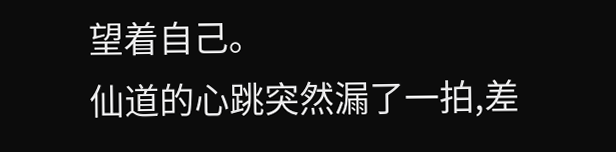望着自己。
仙道的心跳突然漏了一拍,差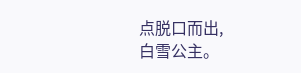点脱口而出,
白雪公主。